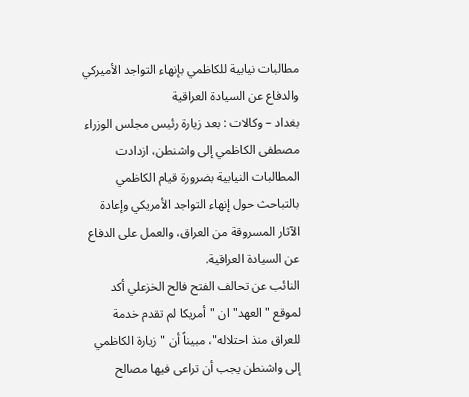مطالبات نيابية للكاظمي بإنهاء التواجد الأميركي والدفاع عن السيادة العراقية
بغداد – وكالات : بعد زيارة رئيس مجلس الوزراء مصطفى الكاظمي إلى واشنطن، ازدادت المطالبات النيابية بضرورة قيام الكاظمي بالتباحث حول إنهاء التواجد الأمريكي وإعادة الآثار المسروقة من العراق، والعمل على الدفاع عن السيادة العراقية.
النائب عن تحالف الفتح فالح الخزعلي أكد لموقع "العهد" ان "أمريكا لم تقدم خدمة للعراق منذ احتلاله"، مبيناً أن "زيارة الكاظمي إلى واشنطن يجب أن تراعى فيها مصالح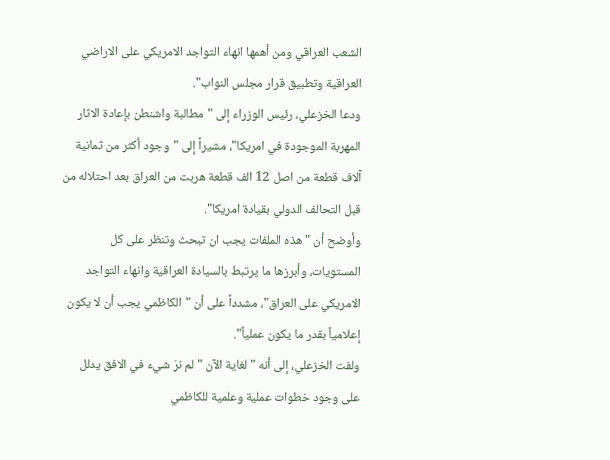الشعب العراقي ومن أهمها انهاء التواجد الامريكي على الاراضي العراقية وتطبيق قرار مجلس النواب".
ودعا الخزعلي، رئيس الوزراء إلى "مطالبة واشنطن بإعادة الاثار المهربة الموجودة في امريكا"، مشيراً إلى "وجود أكثر من ثمانية آلاف قطعة من اصل 12 الف قطعة هربت من العراق بعد احتلاله من قبل التحالف الدولي بقيادة امريكا".
وأوضح أن "هذه الملفات يجب ان تبحث وتنظر على كل المستويات، وأبرزها ما يرتبط بالسيادة العراقية وانهاء التواجد الامريكي على العراق"، مشدداً على أن "الكاظمي يجب أن لا يكون إعلامياً بقدر ما يكون عملياً".
ولفت الخزعلي، إلى أنه "لغاية الآن "لم نرَ شيء في الافق يدلل على وجود خطوات عملية وعلمية للكاظمي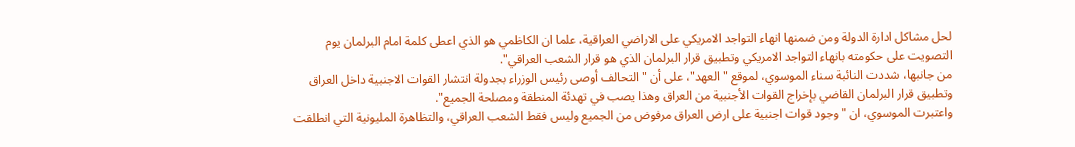لحل مشاكل ادارة الدولة ومن ضمنها انهاء التواجد الامريكي على الاراضي العراقية، علما ان الكاظمي هو الذي اعطى كلمة امام البرلمان يوم التصويت على حكومته بانهاء التواجد الامريكي وتطبيق قرار البرلمان الذي هو قرار الشعب العراقي".
من جانبها، شددت النائبة سناء الموسوي، لموقع "العهد"، على أن "التحالف أوصى رئيس الوزراء بجدولة انتشار القوات الاجنبية داخل العراق وتطبيق قرار البرلمان القاضي بإخراج القوات الأجنبية من العراق وهذا يصب في تهدئة المنطقة ومصلحة الجميع".
واعتبرت الموسوي، ان "وجود قوات اجنبية على ارض العراق مرفوض من الجميع وليس فقط الشعب العراقي، والتظاهرة المليونية التي انطلقت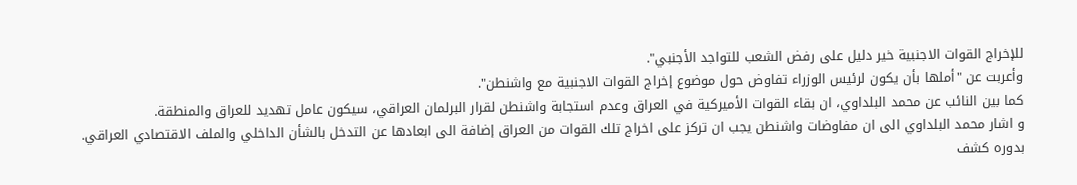للإخراج القوات الاجنبية خير دليل على رفض الشعب للتواجد الأجنبي".
وأعربت عن "أملها بأن يكون لرئيس الوزراء تفاوض حول موضوع إخراج القوات الاجنبية مع واشنطن".
كما بين النائب عن محمد البلداوي، ان بقاء القوات الأميركية في العراق وعدم استجابة واشنطن لقرار البرلمان العراقي، سيكون عامل تهديد للعراق والمنطقة.
و اشار محمد البلداوي الى ان مفاوضات واشنطن يجب ان تركز على اخراج تلك القوات من العراق إضافة الى ابعادها عن التدخل بالشأن الداخلي والملف الاقتصادي العراقي.
بدوره كشف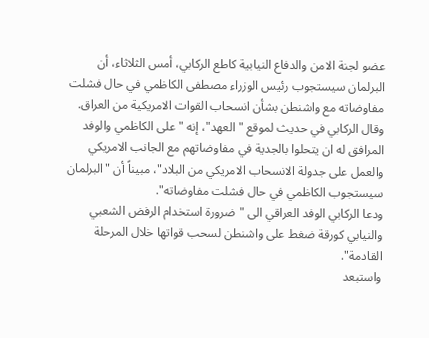عضو لجنة الامن والدفاع النيابية كاطع الركابي، أمس الثلاثاء، أن البرلمان سيستجوب رئيس الوزراء مصطفى الكاظمي في حال فشلت مفاوضاته مع واشنطن بشأن انسحاب القوات الامريكية من العراق.
وقال الركابي في حديث لموقع "العهد"، إنه "على الكاظمي والوفد المرافق له ان يتحلوا بالجدية في مفاوضاتهم مع الجانب الامريكي والعمل على جدولة الانسحاب الامريكي من البلاد"، مبيناً أن "البرلمان سيستجوب الكاظمي في حال فشلت مفاوضاته".
ودعا الركابي الوفد العراقي الى "ضرورة استخدام الرفض الشعبي والنيابي كورقة ضغط على واشنطن لسحب قواتها خلال المرحلة القادمة".
واستبعد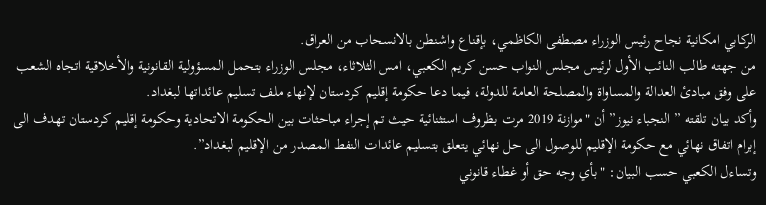الركابي امكانية نجاح رئيس الوزراء مصطفى الكاظمي، بإقناع واشنطن بالانسحاب من العراق.
من جهته طالب النائب الأول لرئيس مجلس النواب حسن كريم الكعبي، امس الثلاثاء، مجلس الوزراء بتحمل المسؤولية القانونية والأخلاقية اتجاه الشعب على وفق مبادئ العدالة والمساواة والمصلحة العامة للدولة، فيما دعا حكومة إقليم كردستان لإنهاء ملف تسليم عائداتها لبغداد.
وأكد بيان تلقته ” النجباء نيوز” أن "موازنة 2019 مرت بظروف استثنائية حيث تم إجراء مباحثات بين الحكومة الاتحادية وحكومة إقليم كردستان تهدف الى إبرام اتفاق نهائي مع حكومة الإقليم للوصول الى حل نهائي يتعلق بتسليم عائدات النفط المصدر من الإقليم لبغداد”.
وتساءل الكعبي حسب البيان: "بأي وجه حق أو غطاء قانوني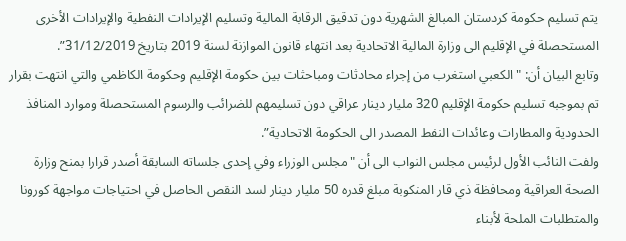يتم تسليم حكومة كردستان المبالغ الشهرية دون تدقيق الرقابة المالية وتسليم الإيرادات النفطية والإيرادات الأخرى المستحصلة في الإقليم الى وزارة المالية الاتحادية بعد انتهاء قانون الموازنة لسنة 2019 بتاريخ 31/12/2019”.
وتابع البيان أن: "الكعبي استغرب من إجراء محادثات ومباحثات بين حكومة الإقليم وحكومة الكاظمي والتي انتهت بقرار تم بموجبه تسليم حكومة الإقليم 320 مليار دينار عراقي دون تسليمهم للضرائب والرسوم المستحصلة وموارد المنافذ الحدودية والمطارات وعائدات النفط المصدر الى الحكومة الاتحادية”.
ولفت النائب الأول لرئيس مجلس النواب الى أن "مجلس الوزراء وفي إحدى جلساته السابقة أصدر قرارا بمنح وزارة الصحة العراقية ومحافظة ذي قار المنكوبة مبلغ قدره 50 مليار دينار لسد النقص الحاصل في احتياجات مواجهة كورونا والمتطلبات الملحة لأبناء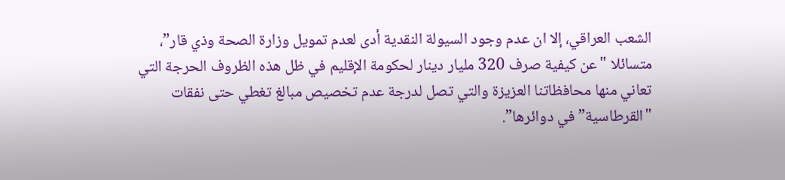الشعب العراقي، إلا ان عدم وجود السيولة النقدية أدى لعدم تمويل وزارة الصحة وذي قار”، متسائلا "عن كيفية صرف 320 مليار دينار لحكومة الإقليم في ظل هذه الظروف الحرجة التي تعاني منها محافظاتنا العزيزة والتي تصل لدرجة عدم تخصيص مبالغ تغطي حتى نفقات "القرطاسية” في دوائرها”.